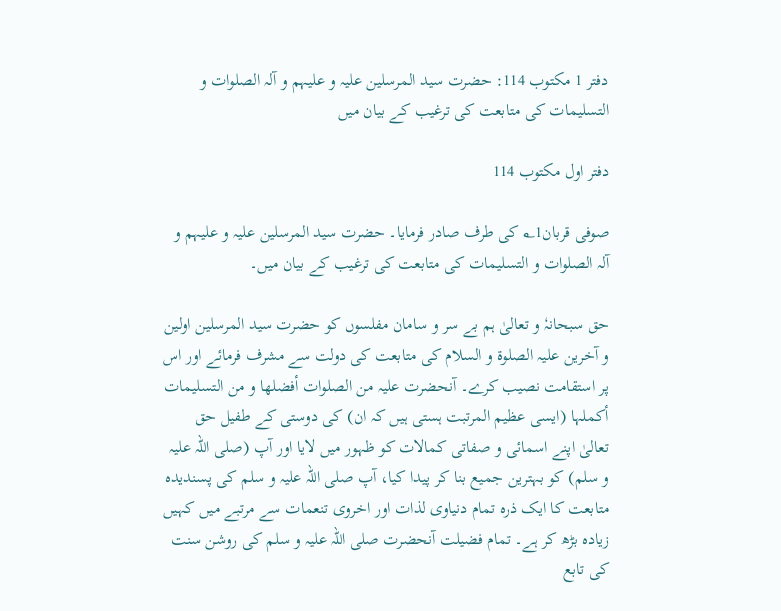دفتر 1 مکتوب 114: حضرت سید المرسلین علیہ و علیہم و آلہ الصلوات و التسلیمات کی متابعت کی ترغیب کے بیان میں

دفتر اول مکتوب 114

صوفی قربان؂1 کی طرف صادر فرمایا۔ حضرت سید المرسلین علیہ و علیہم و آلہ الصلوات و التسلیمات کی متابعت کی ترغیب کے بیان میں۔

حق سبحانہٗ و تعالیٰ ہم بے سر و سامان مفلسوں کو حضرت سید المرسلین اولین و آخرین علیہ الصلوۃ و السلام کی متابعت کی دولت سے مشرف فرمائے اور اس پر استقامت نصیب کرے۔ آنحضرت علیہ من الصلوات أفضلها و من التسلیمات أکملہا (ایسی عظیم المرتبت ہستی ہیں کہ ان) کی دوستی کے طفیل حق تعالیٰ اپنے اسمائی و صفاتی کمالات کو ظہور میں لایا اور آپ (صلی اللہ علیہ و سلم) کو بہترین جمیع بنا کر پیدا کیا، آپ صلی اللہ علیہ و سلم کی پسندیدہ متابعت کا ایک ذرہ تمام دنیاوی لذات اور اخروی تنعمات سے مرتبے میں کہیں زیادہ بڑھ کر ہے۔ تمام فضیلت آنحضرت صلی اللہ علیہ و سلم کی روشن سنت کی تابع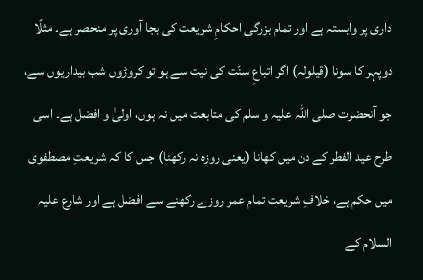داری پر وابستہ ہے اور تمام بزرگی احکامِ شریعت کی بجا آوری پر منحصر ہے۔ مثلًا دوپہر کا سونا (قیلولہ) اگر اتباعِ سنّت کی نیت سے ہو تو کروڑوں شب بیداریوں سے، جو آنحضرت صلی اللہ علیہ و سلم کی متابعت میں نہ ہوں، اولیٰ و افضل ہے۔ اسی طرح عید الفطر کے دن میں کھانا (یعنی روزہ نہ رکھنا) جس کا کہ شریعتِ مصطفوی میں حکم ہے، خلافِ شریعت تمام عمر روزے رکھنے سے افضل ہے اور شارع علیہ السلام کے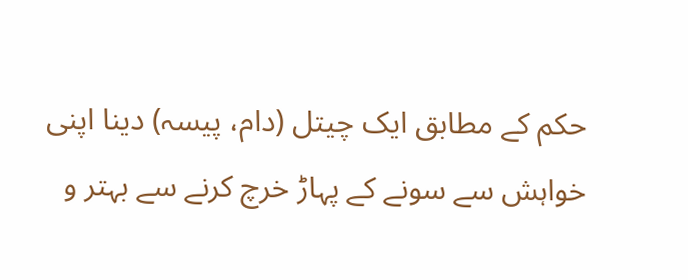حکم کے مطابق ایک چیتل (دام، پیسہ) دینا اپنی خواہش سے سونے کے پہاڑ خرچ کرنے سے بہتر و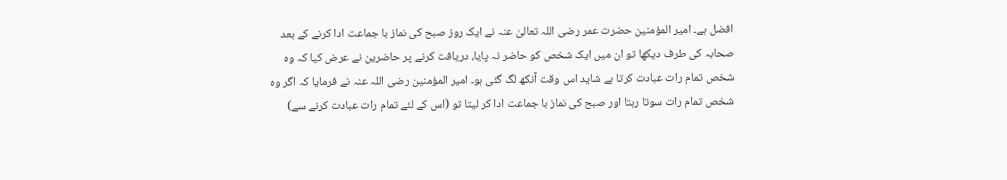افضل ہے۔ امیر المؤمنین حضرت عمر رضی اللہ تعالیٰ عنہ نے ایک روز صبح کی نماز با جماعت ادا کرنے کے بعد صحابہ کی طرف دیکھا تو ان میں ایک شخص کو حاضر نہ پایا، دریافت کرنے پر حاضرین نے عرض کیا کہ وہ شخص تمام رات عبادت کرتا ہے شاید اس وقت آنکھ لگ گئی ہو۔ امیر المؤمنین رضی اللہ عنہ نے فرمایا کہ اگر وہ شخص تمام رات سوتا رہتا اور صبح کی نماز با جماعت ادا کر لیتا تو (اس کے لئے تمام رات عبادت کرنے سے)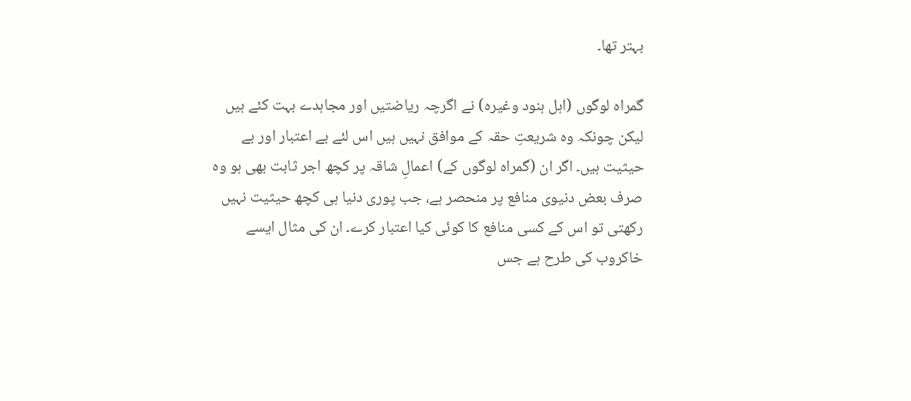بہتر تھا۔

گمراہ لوگوں (اہل ہنود وغیرہ) نے اگرچہ ریاضتیں اور مجاہدے بہت کئے ہیں لیکن چونکہ وہ شریعتِ حقہ کے موافق نہیں ہیں اس لئے بے اعتبار اور بے حیثیت ہیں۔ اگر ان (گمراہ لوگوں کے) اعمالِ شاقہ پر کچھ اجر ثابت بھی ہو وہ صرف بعض دنیوی منافع پر منحصر ہے، جب پوری دنیا ہی کچھ حیثیت نہیں رکھتی تو اس کے کسی منافع کا کوئی کیا اعتبار کرے۔ ان کی مثال ایسے خاکروب کی طرح ہے جس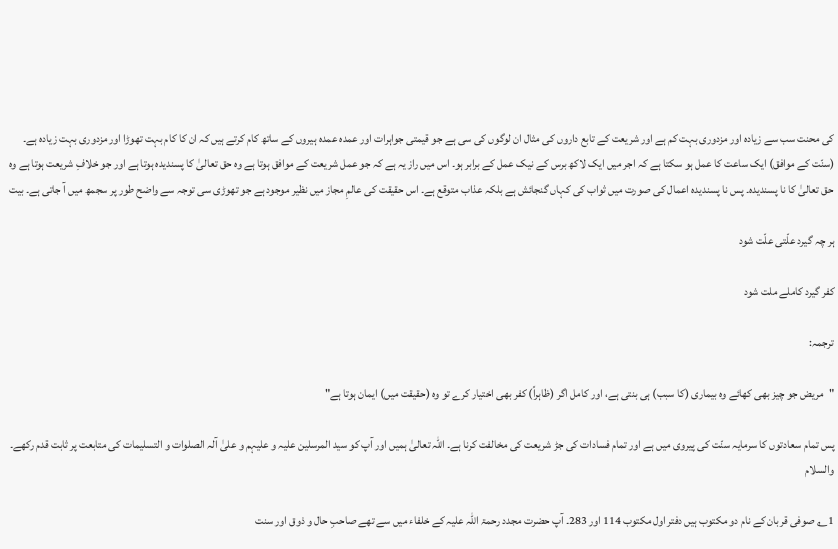کی محنت سب سے زیادہ اور مزدوری بہت کم ہے اور شریعت کے تابع داروں کی مثال ان لوگوں کی سی ہے جو قیمتی جواہرات اور عمدہ عمدہ ہیروں کے ساتھ کام کرتے ہیں کہ ان کا کام بہت تھوڑا اور مزدوری بہت زیادہ ہے۔ (سنّت کے موافق) ایک ساعت کا عمل ہو سکتا ہے کہ اجر میں ایک لاکھ برس کے نیک عمل کے برابر ہو۔ اس میں راز یہ ہے کہ جو عمل شریعت کے موافق ہوتا ہے وہ حق تعالیٰ کا پسندیدہ ہوتا ہے اور جو خلافِ شریعت ہوتا ہے وہ حق تعالیٰ کا نا پسندیدہ۔ پس نا پسندیدہ اعمال کی صورت میں ثواب کی کہاں گنجائش ہے بلکہ عذاب متوقع ہے۔ اس حقیقت کی عالمِ مجاز میں نظیر موجود ہے جو تھوڑی سی توجہ سے واضح طور پر سجمھ میں آ جاتی ہے۔ بیت

ہر چہ گیرد علّتی علّت شود

کفر گیرد کاملے ملت شود

ترجمہ:

"مریض جو چیز بھی کھائے وہ بیماری (کا سبب) ہی بنتی ہے، اور کامل اگر (ظاہراً) کفر بھی اختیار کرے تو وہ (حقیقت میں) ایمان ہوتا ہے"

پس تمام سعادتوں کا سرمایہ سنّت کی پیروی میں ہے اور تمام فسادات کی جڑ شریعت کی مخالفت کرنا ہے۔ اللہ تعالیٰ ہمیں اور آپ کو سید المرسلین علیہ و علیہم و علیٰ آلہ الصلوات و التسلیمات کی متابعت پر ثابت قدم رکھے۔ والسلام

؂1 صوفی قربان کے نام دو مکتوب ہیں دفتر اول مکتوب 114 اور 283۔ آپ حضرت مجدد رحمۃ اللہ علیہ کے خلفاء میں سے تھے صاحبِ حال و ذوق اور سنت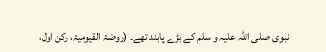نبوی صلی اللہ علیہ و سلم کے بڑے پابند تھے۔ (روضۃ القیومیۃ، رکن اول،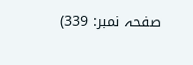صفحہ نمبر: 339)